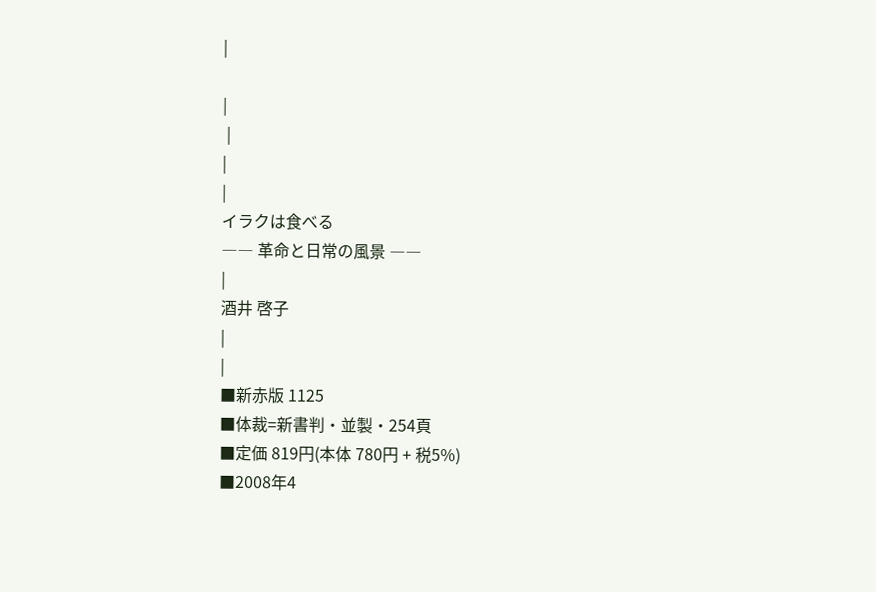|

|
 |
|
|
イラクは食べる
―― 革命と日常の風景 ――
|
酒井 啓子
|
|
■新赤版 1125
■体裁=新書判・並製・254頁
■定価 819円(本体 780円 + 税5%)
■2008年4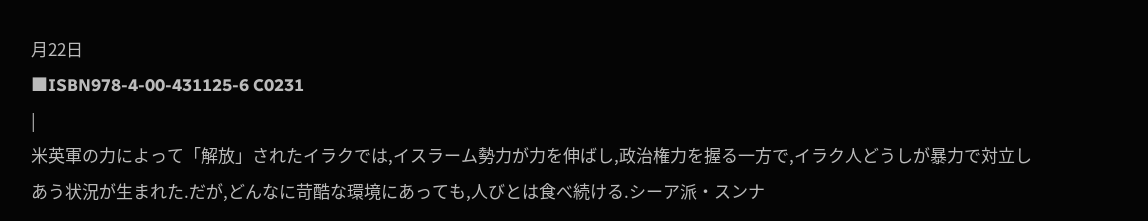月22日
■ISBN978-4-00-431125-6 C0231
|
米英軍の力によって「解放」されたイラクでは,イスラーム勢力が力を伸ばし,政治権力を握る一方で,イラク人どうしが暴力で対立しあう状況が生まれた.だが,どんなに苛酷な環境にあっても,人びとは食べ続ける.シーア派・スンナ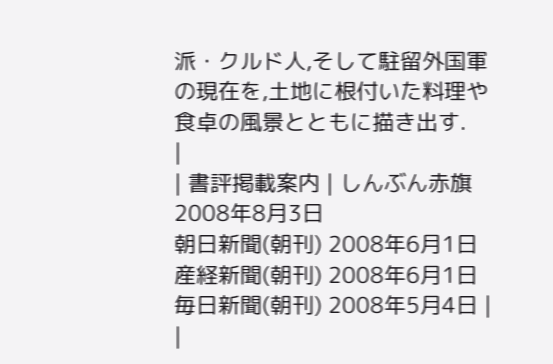派・クルド人,そして駐留外国軍の現在を,土地に根付いた料理や食卓の風景とともに描き出す.
|
| 書評掲載案内 | しんぶん赤旗 2008年8月3日
朝日新聞(朝刊) 2008年6月1日
産経新聞(朝刊) 2008年6月1日
毎日新聞(朝刊) 2008年5月4日 |
|